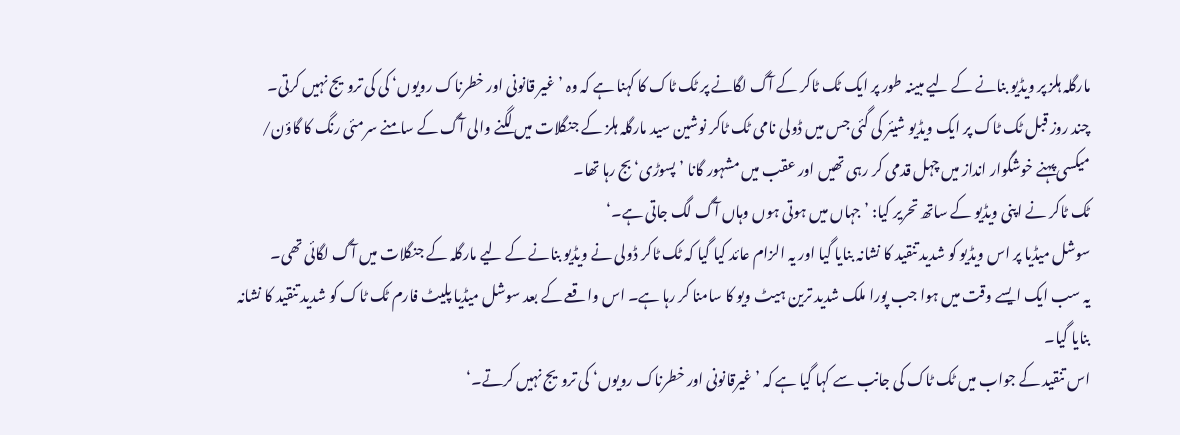مارگلہ ہلز پر ویڈیو بنانے کے لیے مبینہ طور پر ایک ٹک ٹاکر کے آگ لگانے پر ٹک ٹاک کا کہنا ہے کہ وہ ’غیر قانونی اور خطرناک رویوں‘ کی کی ترویج نہیں کرتی۔
چند روز قبل ٹک ٹاک پر ایک ویڈیو شیئر کی گئی جس میں ڈولی نامی ٹک ٹاکر نوشین سید مارگلہ ہلز کے جنگلات میں لگنے والی آگ کے سامنے سرمئی رنگ کا گاؤن/ میکسی پہنے خوشگوار انداز میں چہل قدمی کر رہی تھیں اور عقب میں مشہور گانا ’پسوڑی‘ بج رہا تھا۔
ٹک ٹاکر نے اپنی ویڈیو کے ساتھ تحریر کیا: ’جہاں میں ہوتی ہوں وہاں آگ لگ جاتی ہے۔‘
سوشل میڈیا پر اس ویڈیو کو شدید تنقید کا نشانہ بنایا گیا اور یہ الزام عائد کیا گیا کہ ٹک ٹاکر ڈولی نے ویڈیو بنانے کے لیے مارگلہ کے جنگلات میں آگ لگائی تھی۔
یہ سب ایک ایسے وقت میں ہوا جب پورا ملک شدید ترین ہیٹ ویو کا سامنا کر رہا ہے۔ اس واقعے کے بعد سوشل میڈیا پلیٹ فارم ٹک ٹاک کو شدید تنقید کا نشانہ بنایا گیا۔
اس تنقید کے جواب میں ٹک ٹاک کی جانب سے کہا گیا ہے کہ ’غیرقانونی اور خطرناک رویوں‘ کی ترویج نہیں کرتے۔‘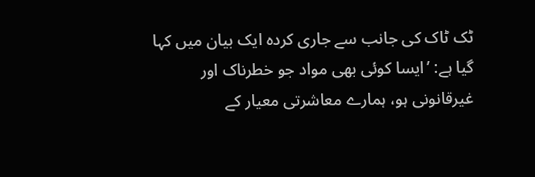ٹک ٹاک کی جانب سے جاری کردہ ایک بیان میں کہا گیا ہے: ’ایسا کوئی بھی مواد جو خطرناک اور غیرقانونی ہو، ہمارے معاشرتی معیار کے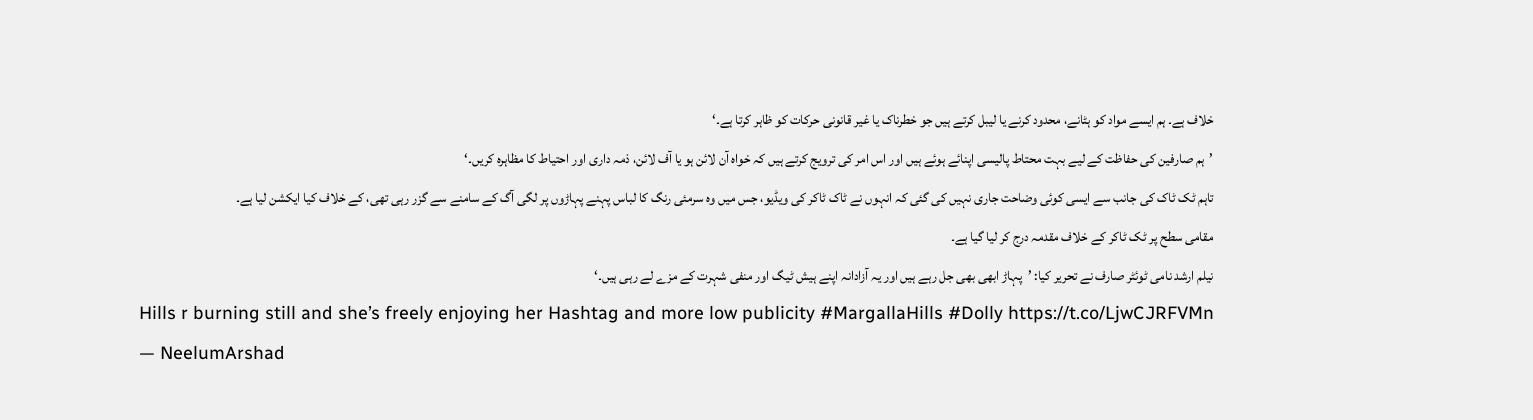خلاف ہے۔ ہم ایسے مواد کو ہٹانے، محدود کرنے یا لیبل کرتے ہیں جو خطرناک یا غیر قانونی حرکات کو ظاہر کرتا ہے۔‘
’ہم صارفین کی حفاظت کے لیے بہت محتاط پالیسی اپنائے ہوئے ہیں اور اس امر کی ترویج کرتے ہیں کہ خواہ آن لائن ہو یا آف لائن، ذمہ داری اور احتیاط کا مظاہرہ کریں۔‘
تاہم ٹک ٹاک کی جانب سے ایسی کوئی وضاحت جاری نہیں کی گئی کہ انہوں نے ٹاک ٹاکر کی ویڈیو، جس میں وہ سرمئی رنگ کا لباس پہنے پہاڑوں پر لگی آگ کے سامنے سے گزر رہی تھی، کے خلاف کیا ایکشن لیا ہے۔
مقامی سطح پر ٹک ٹاکر کے خلاف مقدمہ درج کر لیا گیا ہے۔
نیلم ارشد نامی ٹوئٹر صارف نے تحریر کیا: ’پہاڑ ابھی بھی جل رہے ہیں اور یہ آزادانہ اپنے ہیش ٹیگ اور منفی شہرت کے مزے لے رہی ہیں۔‘
Hills r burning still and she’s freely enjoying her Hashtag and more low publicity #MargallaHills #Dolly https://t.co/LjwCJRFVMn
— NeelumArshad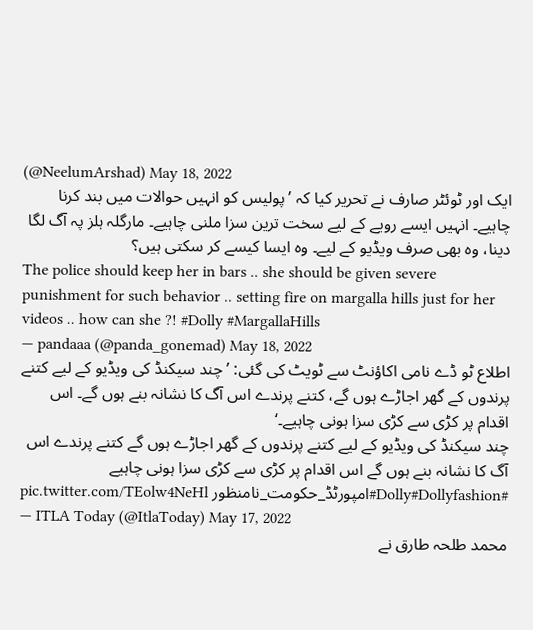(@NeelumArshad) May 18, 2022
ایک اور ٹوئٹر صارف نے تحریر کیا کہ ’پولیس کو انہیں حوالات میں بند کرنا چاہیے۔ انہیں ایسے رویے کے لیے سخت ترین سزا ملنی چاہیے۔ مارگلہ ہلز پہ آگ لگا دینا، وہ بھی صرف ویڈیو کے لیے۔ وہ ایسا کیسے کر سکتی ہیں؟
The police should keep her in bars .. she should be given severe punishment for such behavior .. setting fire on margalla hills just for her videos .. how can she ?! #Dolly #MargallaHills
— pandaaa (@panda_gonemad) May 18, 2022
اطلاع ٹو ڈے نامی اکاؤنٹ سے ٹویٹ کی گئی: ’چند سیکنڈ کی ویڈیو کے لیے کتنے پرندوں کے گھر اجاڑے ہوں گے، کتنے پرندے اس آگ کا نشانہ بنے ہوں گے۔ اس اقدام پر کڑی سے کڑی سزا ہونی چاہیے۔‘
چند سیکنڈ کی ویڈیو کے لیے کتنے پرندوں کے گھر اجاڑے ہوں گے کتنے پرندے اس آگ کا نشانہ بنے ہوں گے اس اقدام پر کڑی سے کڑی سزا ہونی چاہیے #Dolly#Dollyfashion#امپورٹڈ_حکومت_نامنظور pic.twitter.com/TEolw4NeHl
— ITLA Today (@ItlaToday) May 17, 2022
محمد طلحہ طارق نے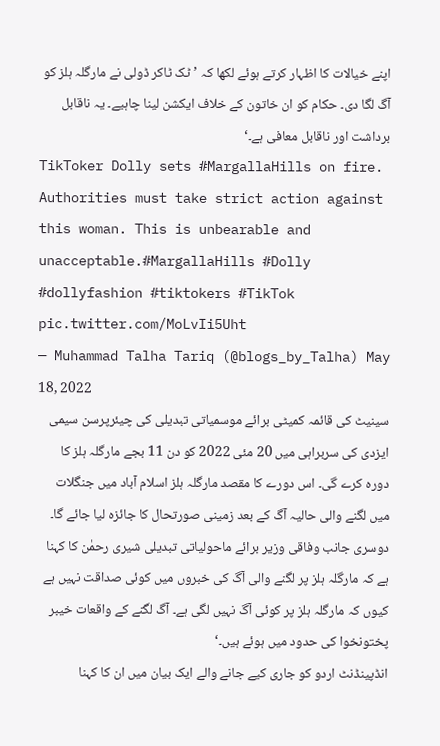اپنے خیالات کا اظہار کرتے ہوئے لکھا کہ ’ٹک ٹاکر ڈولی نے مارگلہ ہلز کو آگ لگا دی۔ حکام کو ان خاتون کے خلاف ایکشن لینا چاہیے۔ یہ ناقابل برداشت اور ناقابل معافی ہے۔‘
TikToker Dolly sets #MargallaHills on fire. Authorities must take strict action against this woman. This is unbearable and unacceptable.#MargallaHills #Dolly #dollyfashion #tiktokers #TikTok pic.twitter.com/MoLvIi5Uht
— Muhammad Talha Tariq (@blogs_by_Talha) May 18, 2022
سینیٹ کی قائمہ کمیٹی برائے موسمیاتی تبدیلی کی چیئرپرسن سیمی ایزدی کی سربراہی میں 20 مئی 2022 کو دن 11 بجے مارگلہ ہلز کا دورہ کرے گی۔ اس دورے کا مقصد مارگلہ ہلز اسلام آباد میں جنگلات میں لگنے والی حالیہ آگ کے بعد زمینی صورتحال کا جائزہ لیا جائے گا۔
دوسری جانب وفاقی وزیر برائے ماحولیاتی تبدیلی شیری رحمٰن کا کہنا ہے کہ مارگلہ ہلز پر لگنے والی آگ کی خبروں میں کوئی صداقت نہیں ہے کیوں کہ مارگلہ ہلز پر کوئی آگ نہیں لگی ہے۔ آگ لگنے کے واقعات خیبر پختونخوا کی حدود میں ہوئے ہیں۔‘
انڈپینڈنٹ اردو کو جاری کیے جانے والے ایک بیان میں ان کا کہنا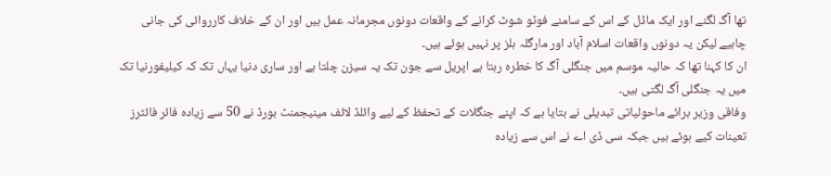تھا آگ لگنے اور ایک ماڈل کے اس کے سامنے فوٹو شوٹ کرانے کے واقعات دونوں مجرمانہ عمل ہیں اور ان کے خلاف کارروائی کی جانی چاہیے لیکن یہ دونوں واقعات اسلام آباد اور مارگلہ ہلز پر نہیں ہوئے ہیں۔
ان کا کہنا تھا کہ حالیہ موسم میں جنگلی آگ کا خطرہ رہتا ہے اپریل سے جون تک یہ سیزن چلتا ہے اور ساری دنیا یہاں تک کہ کیلیفورنیا تک میں یہ جنگلی آگ لگتی ہیں۔
وفاقی وزیر برائے ماحولیاتی تبدیلی نے بتایا ہے کہ اپنے جنگلات کے تحفظ کے لیے وائلڈ لائف مینیجمنٹ بورڈ نے 50 سے زیادہ فائر فائٹرز تعینات کیے ہوئے ہیں جبکہ سی ڈی اے نے اس سے زیادہ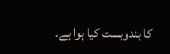کا بندوبست کیا ہوا ہے۔